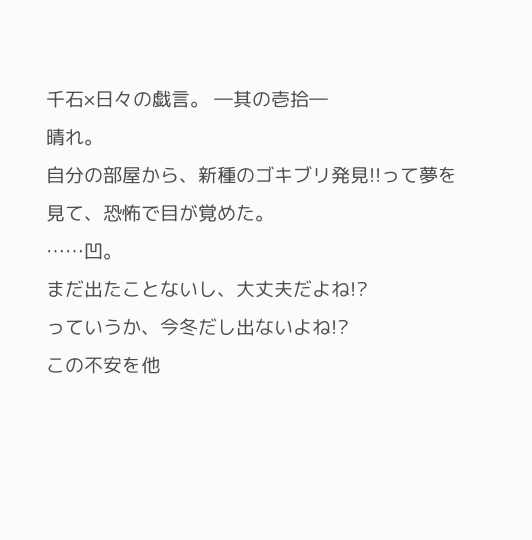千石×日々の戯言。 ―其の壱拾―
晴れ。
自分の部屋から、新種のゴキブリ発見!!って夢を見て、恐怖で目が覚めた。
……凹。
まだ出たことないし、大丈夫だよね!?
っていうか、今冬だし出ないよね!?
この不安を他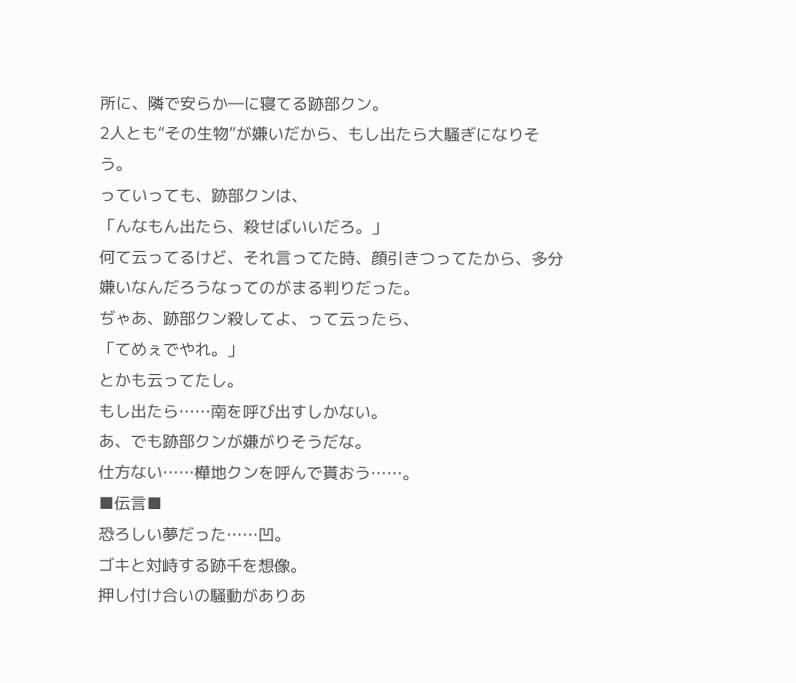所に、隣で安らか―に寝てる跡部クン。
2人とも“その生物”が嫌いだから、もし出たら大騒ぎになりそう。
っていっても、跡部クンは、
「んなもん出たら、殺せばいいだろ。」
何て云ってるけど、それ言ってた時、顔引きつってたから、多分嫌いなんだろうなってのがまる判りだった。
ぢゃあ、跡部クン殺してよ、って云ったら、
「てめぇでやれ。」
とかも云ってたし。
もし出たら……南を呼び出すしかない。
あ、でも跡部クンが嫌がりそうだな。
仕方ない……樺地クンを呼んで貰おう……。
■伝言■
恐ろしい夢だった……凹。
ゴキと対峙する跡千を想像。
押し付け合いの騒動がありあ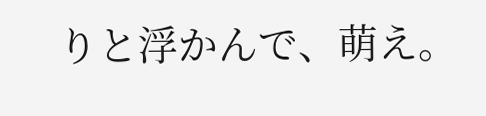りと浮かんで、萌え。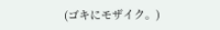(ゴキにモザイク。)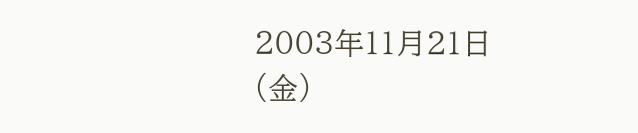2003年11月21日(金)